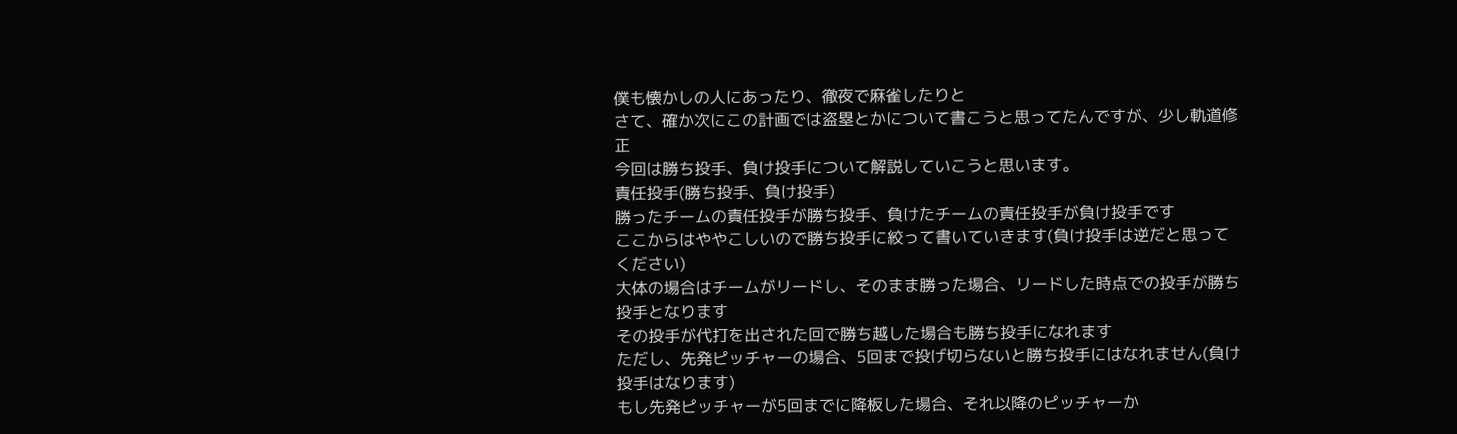僕も懐かしの人にあったり、徹夜で麻雀したりと
さて、確か次にこの計画では盗塁とかについて書こうと思ってたんですが、少し軌道修正
今回は勝ち投手、負け投手について解説していこうと思います。
責任投手(勝ち投手、負け投手)
勝ったチームの責任投手が勝ち投手、負けたチームの責任投手が負け投手です
ここからはややこしいので勝ち投手に絞って書いていきます(負け投手は逆だと思ってください)
大体の場合はチームがリードし、そのまま勝った場合、リードした時点での投手が勝ち投手となります
その投手が代打を出された回で勝ち越した場合も勝ち投手になれます
ただし、先発ピッチャーの場合、5回まで投げ切らないと勝ち投手にはなれません(負け投手はなります)
もし先発ピッチャーが5回までに降板した場合、それ以降のピッチャーか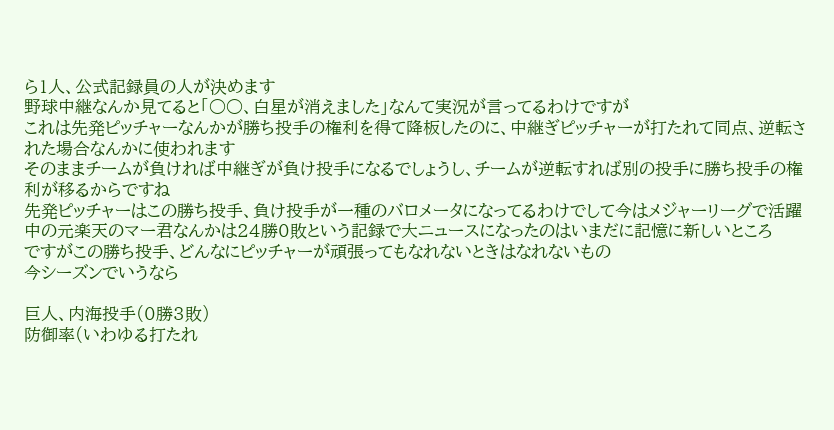ら1人、公式記録員の人が決めます
野球中継なんか見てると「○○、白星が消えました」なんて実況が言ってるわけですが
これは先発ピッチャーなんかが勝ち投手の権利を得て降板したのに、中継ぎピッチャーが打たれて同点、逆転された場合なんかに使われます
そのままチームが負ければ中継ぎが負け投手になるでしょうし、チームが逆転すれば別の投手に勝ち投手の権利が移るからですね
先発ピッチャーはこの勝ち投手、負け投手が一種のバロメータになってるわけでして今はメジャーリーグで活躍中の元楽天のマー君なんかは24勝0敗という記録で大ニュースになったのはいまだに記憶に新しいところ
ですがこの勝ち投手、どんなにピッチャーが頑張ってもなれないときはなれないもの
今シーズンでいうなら

巨人、内海投手(0勝3敗)
防御率(いわゆる打たれ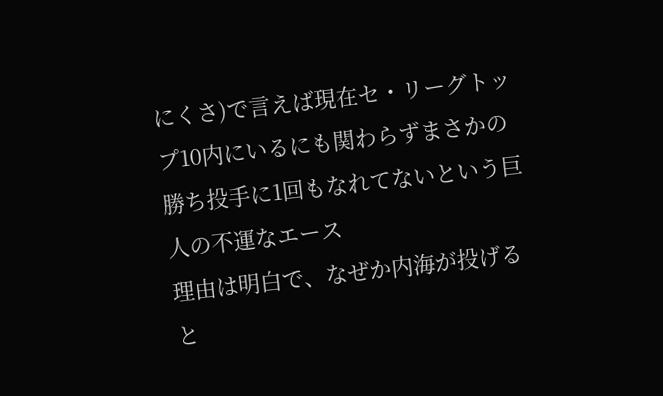にくさ)で言えば現在セ・リーグトップ10内にいるにも関わらずまさかの勝ち投手に1回もなれてないという巨人の不運なエース
理由は明白で、なぜか内海が投げると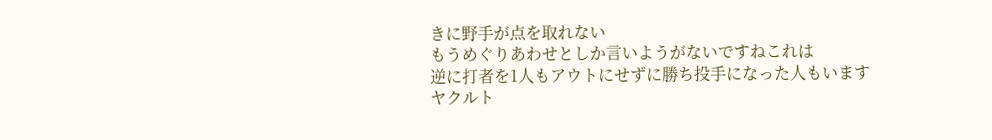きに野手が点を取れない
もうめぐりあわせとしか言いようがないですねこれは
逆に打者を1人もアウトにせずに勝ち投手になった人もいます
ヤクルト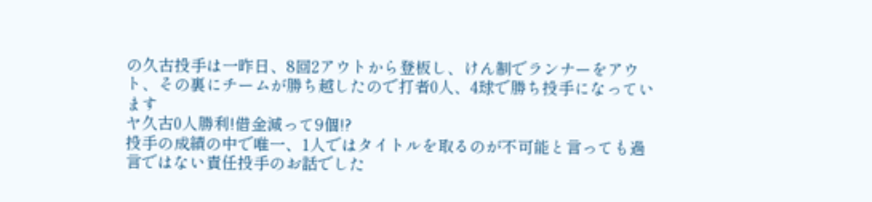の久古投手は一昨日、8回2アウトから登板し、けん制でランナーをアウト、その裏にチームが勝ち越したので打者0人、4球で勝ち投手になっています
ヤ久古0人勝利!借金減って9個!?
投手の成績の中で唯一、1人ではタイトルを取るのが不可能と言っても過言ではない責任投手のお話でした